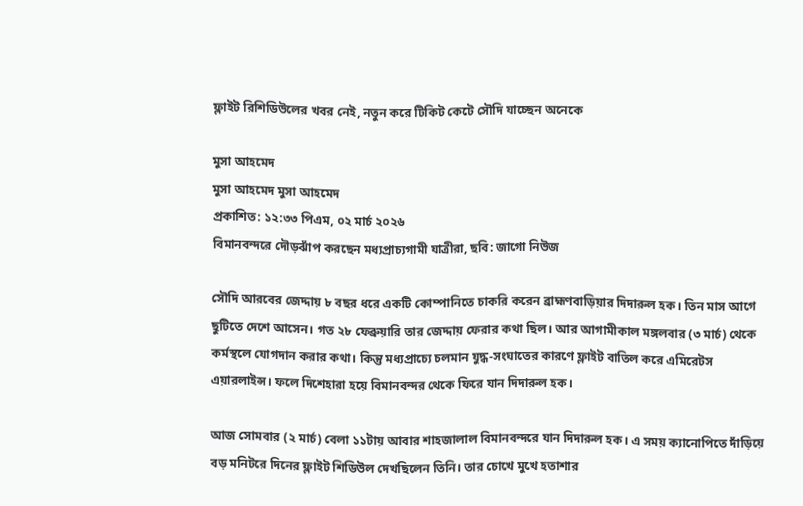ফ্লাইট রিশিডিউলের খবর নেই, নতুন করে টিকিট কেটে সৌদি যাচ্ছেন অনেকে

মুসা আহমেদ
মুসা আহমেদ মুসা আহমেদ
প্রকাশিত: ১২:৩৩ পিএম, ০২ মার্চ ২০২৬
বিমানবন্দরে দৌড়ঝাঁপ করছেন মধ্যপ্রাচ্যগামী যাত্রীরা, ছবি: জাগো নিউজ

সৌদি আরবের জেদ্দায় ৮ বছর ধরে একটি কোম্পানিতে চাকরি করেন ব্রাহ্মণবাড়িয়ার দিদারুল হক। তিন মাস আগে ছুটিতে দেশে আসেন। গত ২৮ ফেব্রুয়ারি তার জেদ্দায় ফেরার কথা ছিল। আর আগামীকাল মঙ্গলবার (৩ মার্চ) থেকে কর্মস্থলে যোগদান করার কথা। কিন্তু মধ্যপ্রাচ্যে চলমান যুদ্ধ-সংঘাতের কারণে ফ্লাইট বাতিল করে এমিরেটস এয়ারলাইন্স। ফলে দিশেহারা হয়ে বিমানবন্দর থেকে ফিরে যান দিদারুল হক।

আজ সোমবার (২ মার্চ) বেলা ১১টায় আবার শাহজালাল বিমানবন্দরে যান দিদারুল হক। এ সময় ক্যানোপিতে দাঁড়িয়ে বড় মনিটরে দিনের ফ্লাইট শিডিউল দেখছিলেন তিনি। তার চোখে মুখে হতাশার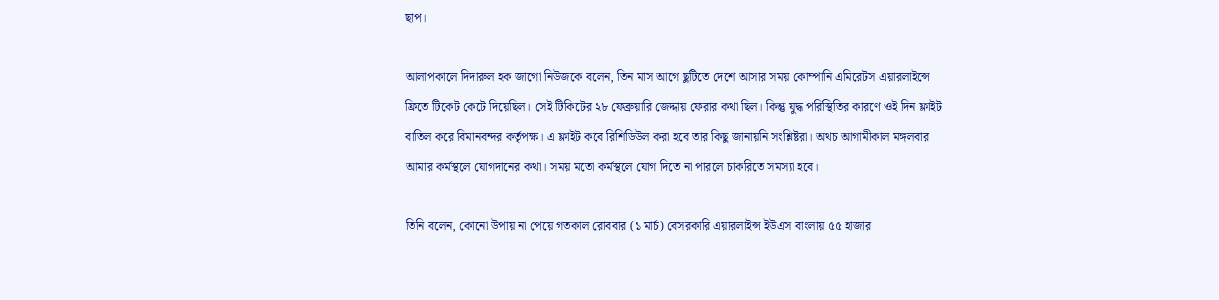ছাপ।

আলাপকালে দিদারুল হক জাগো নিউজকে বলেন, তিন মাস আগে ছুটিতে দেশে আসার সময় কোম্পানি এমিরেটস এয়ারলাইন্সে ফ্রিতে টিকেট কেটে দিয়েছিল। সেই টিকিটের ২৮ ফেব্রুয়ারি জেদ্দায় ফেরার কথা ছিল। কিন্তু যুদ্ধ পরিস্থিতির কারণে ওই দিন ফ্লাইট বাতিল করে বিমানবন্দর কর্তৃপক্ষ। এ ফ্লাইট কবে রিশিডিউল করা হবে তার কিছু জানায়নি সংশ্লিষ্টরা। অথচ আগামীকাল মঙ্গলবার আমার কর্মস্থলে যোগদানের কথা। সময় মতো কর্মস্থলে যোগ দিতে না পারলে চাকরিতে সমস্যা হবে।

তিনি বলেন, কোনো উপায় না পেয়ে গতকাল রোববার (১ মার্চ) বেসরকারি এয়ারলাইন্স ইউএস বাংলায় ৫৫ হাজার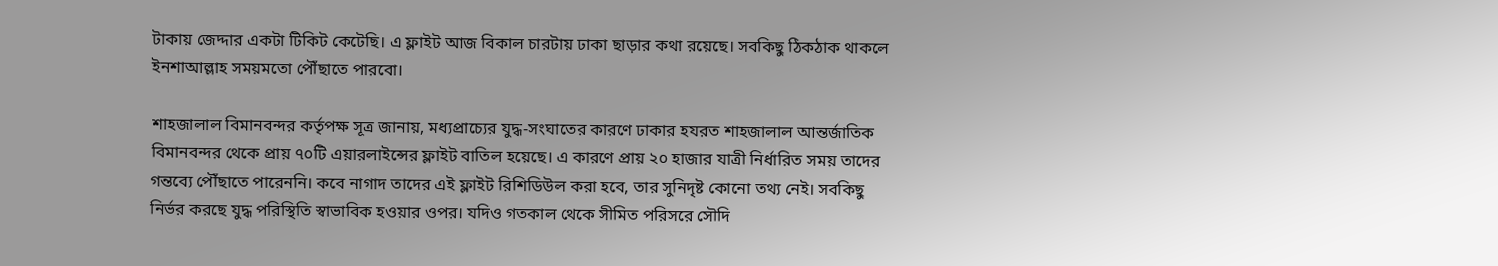টাকায় জেদ্দার একটা টিকিট কেটেছি। এ ফ্লাইট আজ বিকাল চারটায় ঢাকা ছাড়ার কথা রয়েছে। সবকিছু ঠিকঠাক থাকলে ইনশাআল্লাহ সময়মতো পৌঁছাতে পারবো।

শাহজালাল বিমানবন্দর কর্তৃপক্ষ সূত্র জানায়, মধ্যপ্রাচ্যের যুদ্ধ-সংঘাতের কারণে ঢাকার হযরত শাহজালাল আন্তর্জাতিক বিমানবন্দর থেকে প্রায় ৭০টি এয়ারলাইন্সের ফ্লাইট বাতিল হয়েছে। এ কারণে প্রায় ২০ হাজার যাত্রী নির্ধারিত সময় তাদের গন্তব্যে পৌঁছাতে পারেননি। কবে নাগাদ তাদের এই ফ্লাইট রিশিডিউল করা হবে, তার সুনিদৃষ্ট কোনো তথ্য নেই। সবকিছু নির্ভর করছে যুদ্ধ পরিস্থিতি স্বাভাবিক হওয়ার ওপর। যদিও গতকাল থেকে সীমিত পরিসরে সৌদি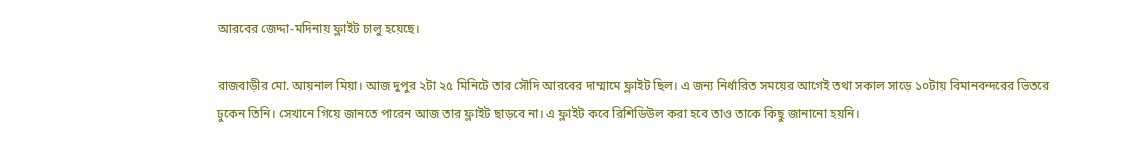আরবের জেদ্দা-মদিনায় ফ্লাইট চালু হয়েছে।

রাজবাড়ীর মো. আয়নাল মিয়া। আজ দুপুর ২টা ২৫ মিনিটে তার সৌদি আরবের দাম্মামে ফ্লাইট ছিল। এ জন্য নির্ধারিত সময়ের আগেই তথা সকাল সাড়ে ১০টায় বিমানবন্দরের ভিতরে ঢুকেন তিনি। সেখানে গিয়ে জানতে পারেন আজ তার ফ্লাইট ছাড়বে না। এ ফ্লাইট কবে রিশিডিউল করা হবে তাও তাকে কিছু জানানো হয়নি।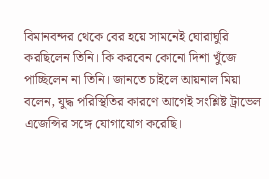বিমানবন্দর থেকে বের হয়ে সামনেই ঘোরাঘুরি করছিলেন তিনি। কি করবেন কোনো দিশা খুঁজে পাচ্ছিলেন না তিনি। জানতে চাইলে আয়নাল মিয়া বলেন, যুদ্ধ পরিস্থিতির কারণে আগেই সংশ্লিষ্ট ট্রাভেল এজেন্সির সঙ্গে যোগাযোগ করেছি।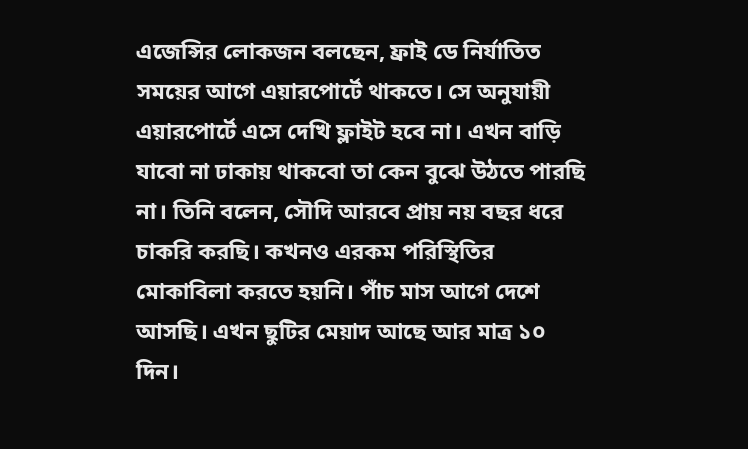এজেন্সির লোকজন বলছেন, ফ্রাই ডে নির্যাতিত সময়ের আগে এয়ারপোর্টে থাকতে। সে অনুযায়ী এয়ারপোর্টে এসে দেখি ফ্লাইট হবে না। এখন বাড়ি যাবো না ঢাকায় থাকবো তা কেন বুঝে উঠতে পারছি না। তিনি বলেন, সৌদি আরবে প্রায় নয় বছর ধরে চাকরি করছি। কখনও এরকম পরিস্থিতির মোকাবিলা করতে হয়নি। পাঁচ মাস আগে দেশে আসছি। এখন ছুটির মেয়াদ আছে আর মাত্র ১০ দিন।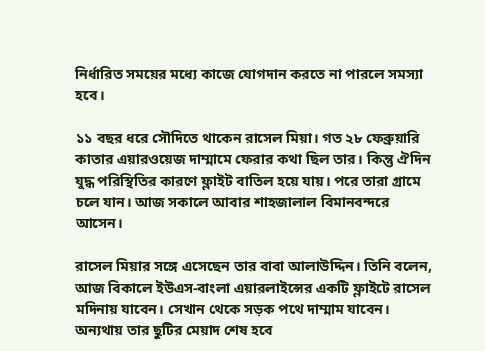নির্ধারিত সময়ের মধ্যে কাজে যোগদান করতে না পারলে সমস্যা হবে।

১১ বছর ধরে সৌদিতে থাকেন রাসেল মিয়া। গত ২৮ ফেব্রুয়ারি কাতার এয়ারওয়েজ দাম্মামে ফেরার কথা ছিল তার। কিন্তু ঐদিন যুদ্ধ পরিস্থিতির কারণে ফ্লাইট বাতিল হয়ে যায়। পরে তারা গ্রামে চলে যান। আজ সকালে আবার শাহজালাল বিমানবন্দরে আসেন।

রাসেল মিয়ার সঙ্গে এসেছেন তার বাবা আলাউদ্দিন। তিনি বলেন, আজ বিকালে ইউএস-বাংলা এয়ারলাইন্সের একটি ফ্লাইটে রাসেল মদিনায় যাবেন। সেখান থেকে সড়ক পথে দাম্মাম যাবেন। অন্যথায় তার ছুটির মেয়াদ শেষ হবে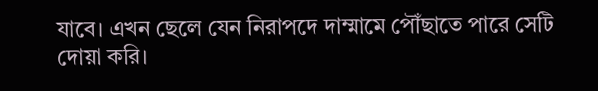যাবে। এখন ছেলে যেন নিরাপদে দাম্মামে পৌঁছাতে পারে সেটি দোয়া করি।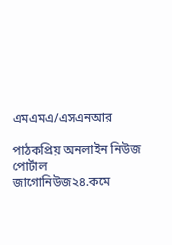এমএমএ/এসএনআর

পাঠকপ্রিয় অনলাইন নিউজ পোর্টাল জাগোনিউজ২৪.কমে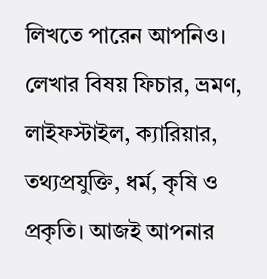লিখতে পারেন আপনিও। লেখার বিষয় ফিচার, ভ্রমণ, লাইফস্টাইল, ক্যারিয়ার, তথ্যপ্রযুক্তি, ধর্ম, কৃষি ও প্রকৃতি। আজই আপনার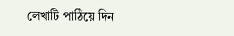লেখাটি পাঠিয়ে দিন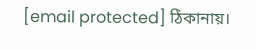[email protected] ঠিকানায়।